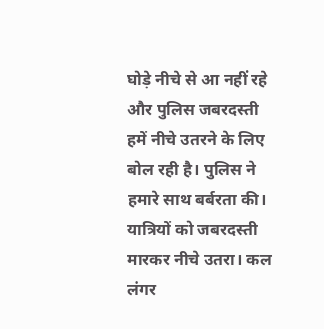घोड़े नीचे से आ नहीं रहे और पुलिस जबरदस्ती हमें नीचे उतरने के लिए बोल रही है। पुलिस ने हमारे साथ बर्बरता की। यात्रियों को जबरदस्ती मारकर नीचे उतरा। कल लंगर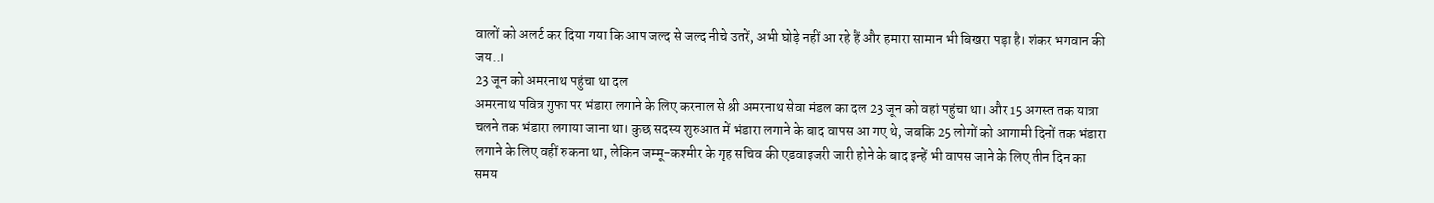वालों को अलर्ट कर दिया गया कि आप जल्द से जल्द नीचे उतरें, अभी घोड़े नहीं आ रहे हैं और हमारा सामान भी बिखरा पड़ा है। शंकर भगवान की जय..।
23 जून को अमरनाथ पहुंचा था दल
अमरनाथ पवित्र गुफा पर भंडारा लगाने के लिए करनाल से श्री अमरनाथ सेवा मंडल का दल 23 जून को वहां पहुंचा था। और 15 अगस्त तक यात्रा चलने तक भंडारा लगाया जाना था। कुछ सदस्य शुरुआत में भंडारा लगाने के बाद वापस आ गए थे, जबकि 25 लोगों को आगामी दिनों तक भंडारा लगाने के लिए वहीं रुकना था, लेकिन जम्मू-कश्मीर के गृह सचिव की एडवाइजरी जारी होने के बाद इन्हें भी वापस जाने के लिए तीन दिन का समय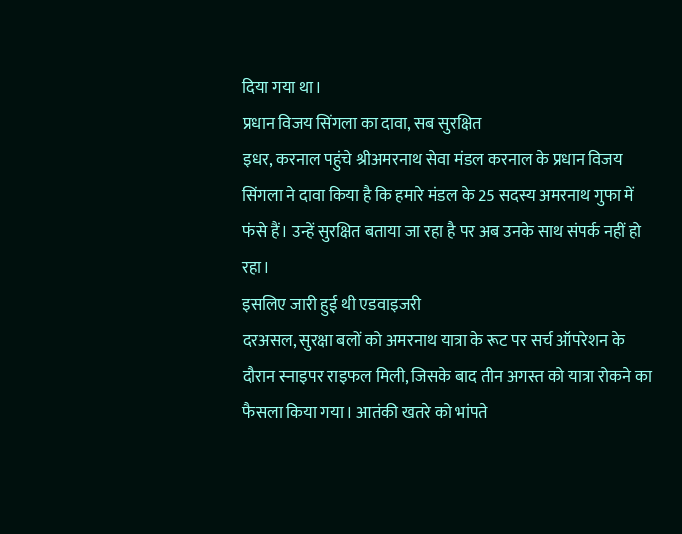दिया गया था।
प्रधान विजय सिंगला का दावा, सब सुरक्षित
इधर, करनाल पहुंचे श्रीअमरनाथ सेवा मंडल करनाल के प्रधान विजय सिंगला ने दावा किया है कि हमारे मंडल के 25 सदस्य अमरनाथ गुफा में फंसे हैं। उन्हें सुरक्षित बताया जा रहा है पर अब उनके साथ संपर्क नहीं हो रहा।
इसलिए जारी हुई थी एडवाइजरी
दरअसल, सुरक्षा बलों को अमरनाथ यात्रा के रूट पर सर्च ऑपरेशन के दौरान स्नाइपर राइफल मिली, जिसके बाद तीन अगस्त को यात्रा रोकने का फैसला किया गया। आतंकी खतरे को भांपते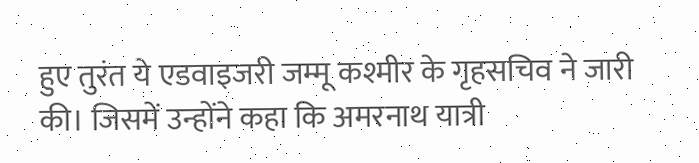हुए तुरंत ये एडवाइजरी जम्मू कश्मीर के गृहसचिव ने जारी की। जिसमें उन्होंने कहा कि अमरनाथ यात्री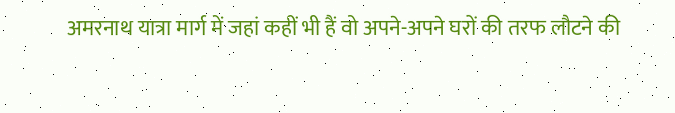अमरनाथ यात्रा मार्ग में जहां कहीं भी हैं वो अपने-अपने घरों की तरफ लौटने की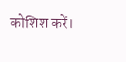कोशिश करें।